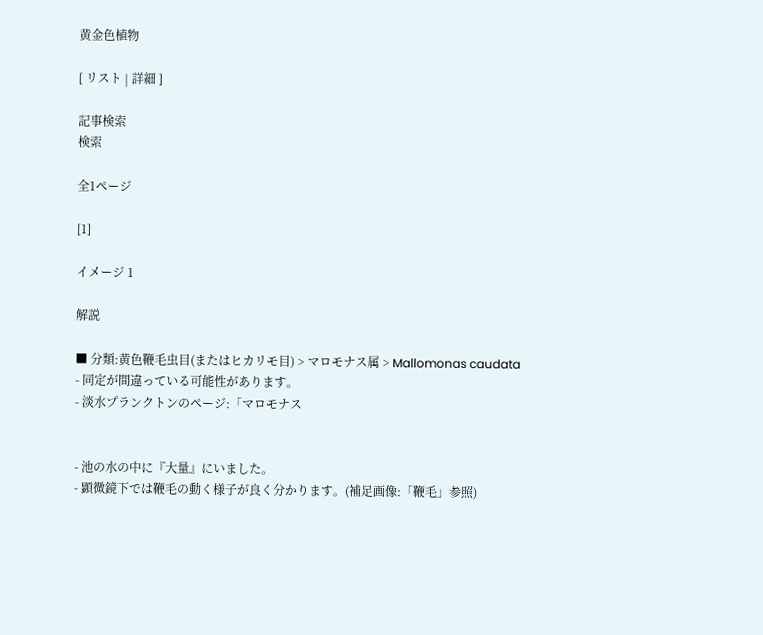黄金色植物

[ リスト | 詳細 ]

記事検索
検索

全1ページ

[1]

イメージ 1

解説

■ 分類:黄色鞭毛虫目(またはヒカリモ目) > マロモナス属 > Mallomonas caudata
- 同定が間違っている可能性があります。
- 淡水プランクトンのページ:「マロモナス


- 池の水の中に『大量』にいました。
- 顕微鏡下では鞭毛の動く様子が良く分かります。(補足画像:「鞭毛」参照)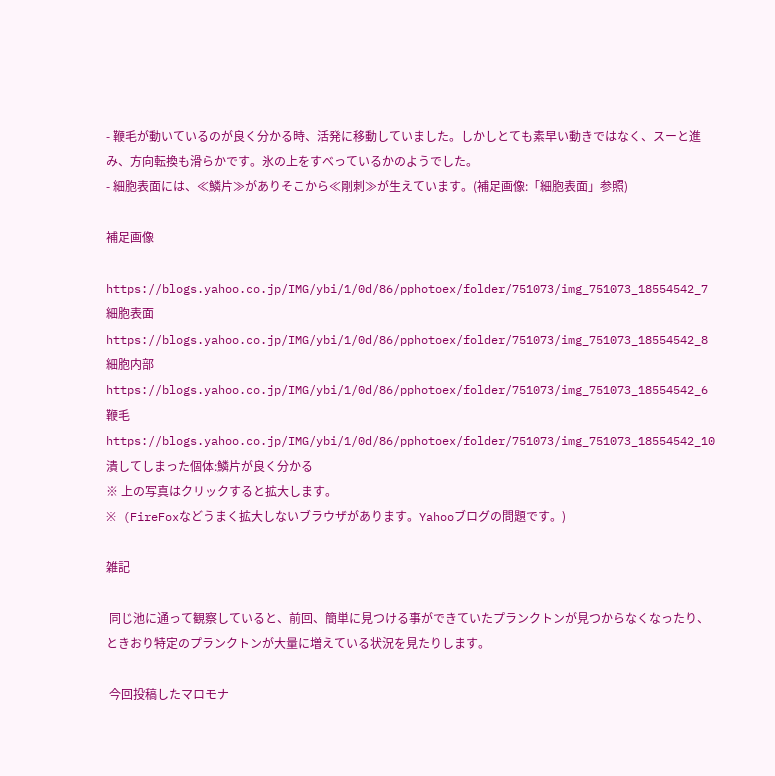- 鞭毛が動いているのが良く分かる時、活発に移動していました。しかしとても素早い動きではなく、スーと進み、方向転換も滑らかです。氷の上をすべっているかのようでした。
- 細胞表面には、≪鱗片≫がありそこから≪剛刺≫が生えています。(補足画像:「細胞表面」参照)

補足画像

https://blogs.yahoo.co.jp/IMG/ybi/1/0d/86/pphotoex/folder/751073/img_751073_18554542_7  細胞表面 https://blogs.yahoo.co.jp/IMG/ybi/1/0d/86/pphotoex/folder/751073/img_751073_18554542_8  細胞内部
https://blogs.yahoo.co.jp/IMG/ybi/1/0d/86/pphotoex/folder/751073/img_751073_18554542_6  鞭毛 https://blogs.yahoo.co.jp/IMG/ybi/1/0d/86/pphotoex/folder/751073/img_751073_18554542_10  潰してしまった個体:鱗片が良く分かる
※ 上の写真はクリックすると拡大します。
※ (FireFoxなどうまく拡大しないブラウザがあります。Yahooブログの問題です。)

雑記

 同じ池に通って観察していると、前回、簡単に見つける事ができていたプランクトンが見つからなくなったり、ときおり特定のプランクトンが大量に増えている状況を見たりします。

 今回投稿したマロモナ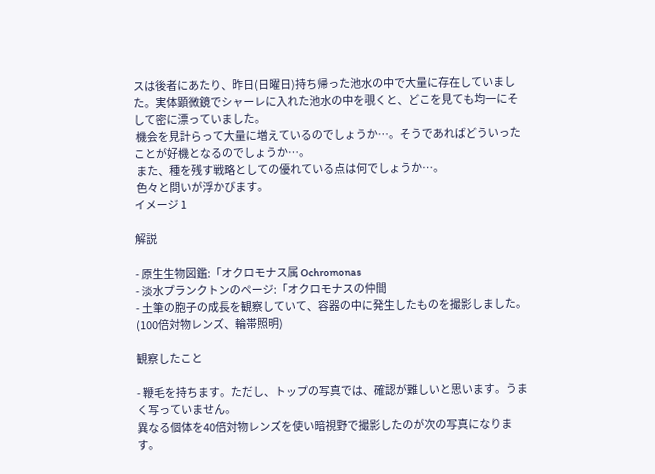スは後者にあたり、昨日(日曜日)持ち帰った池水の中で大量に存在していました。実体顕微鏡でシャーレに入れた池水の中を覗くと、どこを見ても均一にそして密に漂っていました。
 機会を見計らって大量に増えているのでしょうか…。そうであればどういったことが好機となるのでしょうか…。
 また、種を残す戦略としての優れている点は何でしょうか…。
 色々と問いが浮かびます。
イメージ 1

解説

- 原生生物図鑑:「オクロモナス属 Ochromonas
- 淡水プランクトンのページ:「オクロモナスの仲間
- 土筆の胞子の成長を観察していて、容器の中に発生したものを撮影しました。(100倍対物レンズ、輪帯照明)

観察したこと

- 鞭毛を持ちます。ただし、トップの写真では、確認が難しいと思います。うまく写っていません。
異なる個体を40倍対物レンズを使い暗視野で撮影したのが次の写真になります。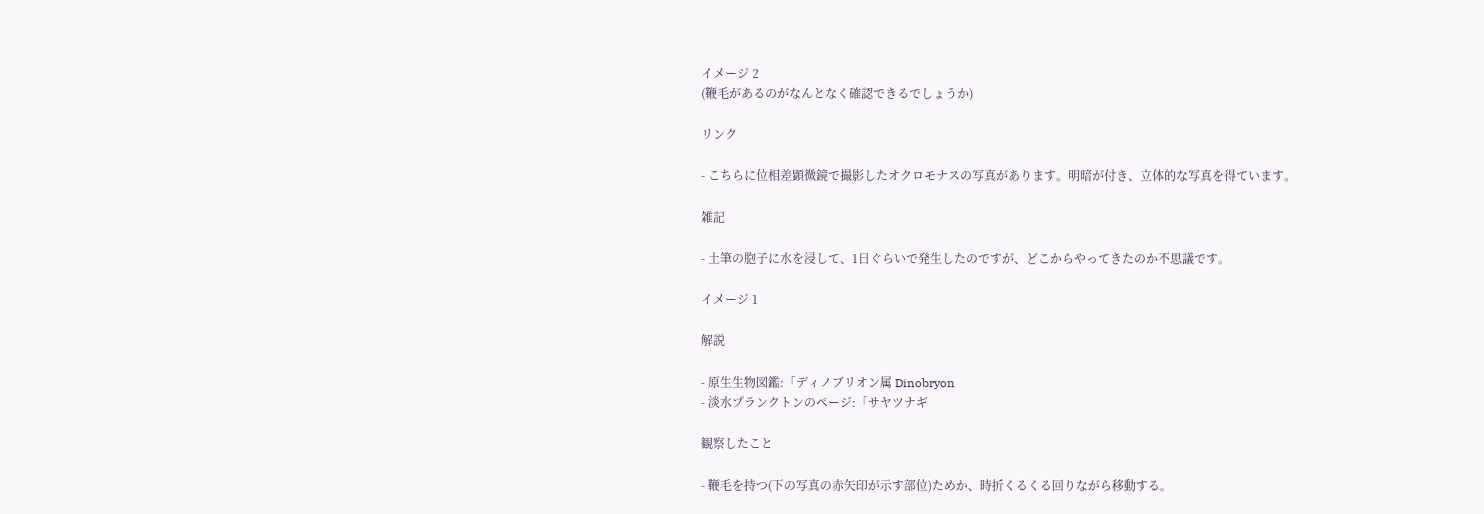イメージ 2
(鞭毛があるのがなんとなく確認できるでしょうか)

リンク

- こちらに位相差顕微鏡で撮影したオクロモナスの写真があります。明暗が付き、立体的な写真を得ています。

雑記

- 土筆の胞子に水を浸して、1日ぐらいで発生したのですが、どこからやってきたのか不思議です。

イメージ 1

解説

- 原生生物図鑑:「ディノブリオン属 Dinobryon
- 淡水プランクトンのページ:「サヤツナギ

観察したこと

- 鞭毛を持つ(下の写真の赤矢印が示す部位)ためか、時折くるくる回りながら移動する。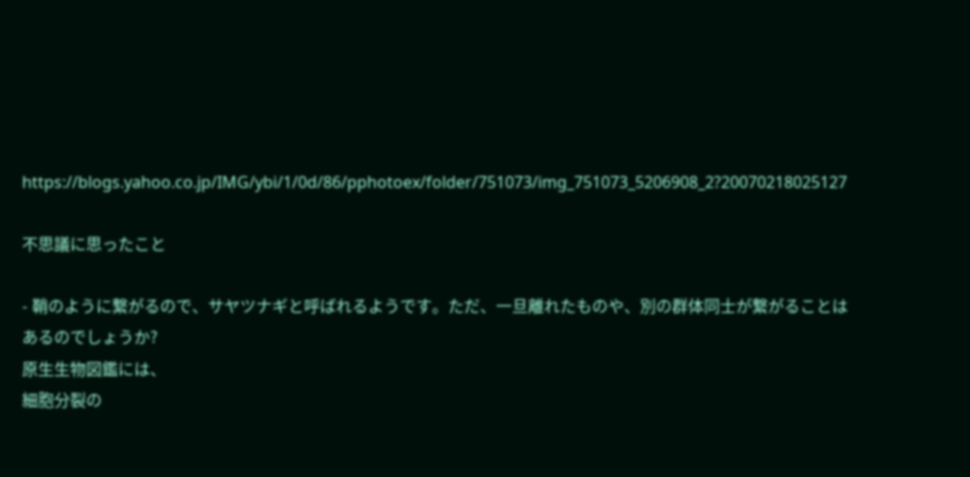https://blogs.yahoo.co.jp/IMG/ybi/1/0d/86/pphotoex/folder/751073/img_751073_5206908_2?20070218025127

不思議に思ったこと

- 鞘のように繋がるので、サヤツナギと呼ばれるようです。ただ、一旦離れたものや、別の群体同士が繋がることはあるのでしょうか?
原生生物図鑑には、
細胞分裂の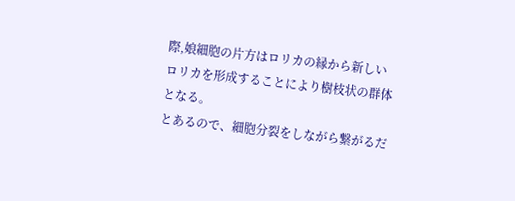際,娘細胞の片方はロリカの縁から新しいロリカを形成することにより樹枝状の群体となる。
とあるので、細胞分裂をしながら繋がるだ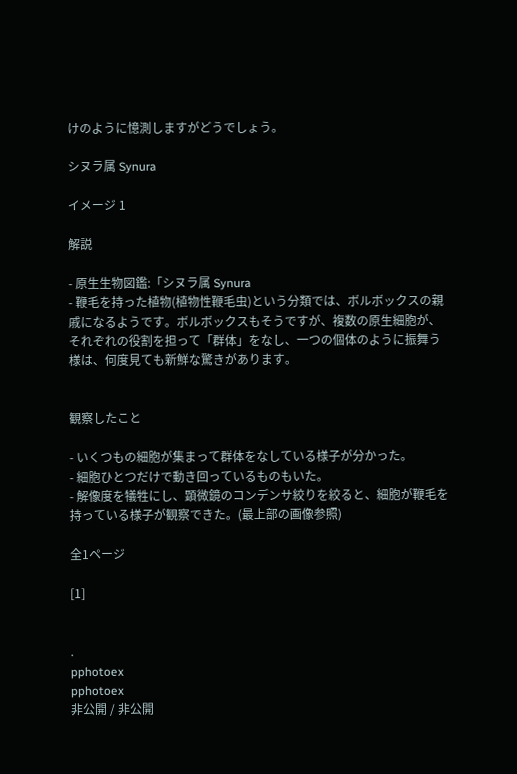けのように憶測しますがどうでしょう。

シヌラ属 Synura

イメージ 1

解説

- 原生生物図鑑:「シヌラ属 Synura
- 鞭毛を持った植物(植物性鞭毛虫)という分類では、ボルボックスの親戚になるようです。ボルボックスもそうですが、複数の原生細胞が、それぞれの役割を担って「群体」をなし、一つの個体のように振舞う様は、何度見ても新鮮な驚きがあります。


観察したこと

- いくつもの細胞が集まって群体をなしている様子が分かった。
- 細胞ひとつだけで動き回っているものもいた。
- 解像度を犠牲にし、顕微鏡のコンデンサ絞りを絞ると、細胞が鞭毛を持っている様子が観察できた。(最上部の画像参照)

全1ページ

[1]


.
pphotoex
pphotoex
非公開 / 非公開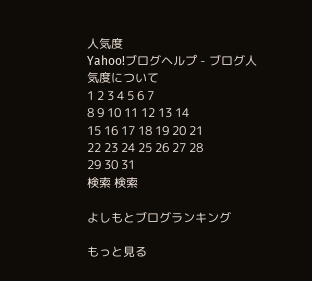人気度
Yahoo!ブログヘルプ - ブログ人気度について
1 2 3 4 5 6 7
8 9 10 11 12 13 14
15 16 17 18 19 20 21
22 23 24 25 26 27 28
29 30 31
検索 検索

よしもとブログランキング

もっと見る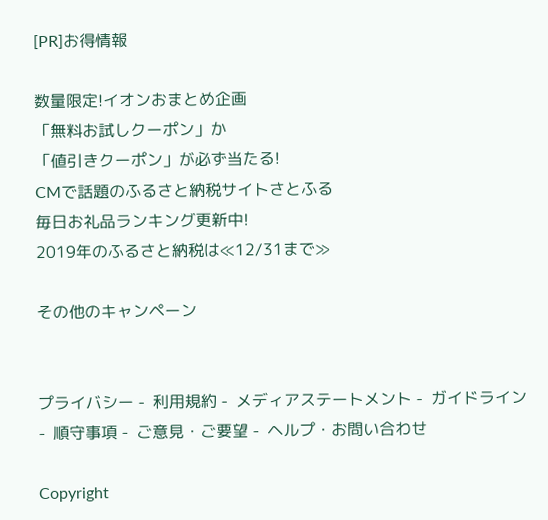[PR]お得情報

数量限定!イオンおまとめ企画
「無料お試しクーポン」か
「値引きクーポン」が必ず当たる!
CMで話題のふるさと納税サイトさとふる
毎日お礼品ランキング更新中!
2019年のふるさと納税は≪12/31まで≫

その他のキャンペーン


プライバシー -  利用規約 -  メディアステートメント -  ガイドライン -  順守事項 -  ご意見・ご要望 -  ヘルプ・お問い合わせ

Copyright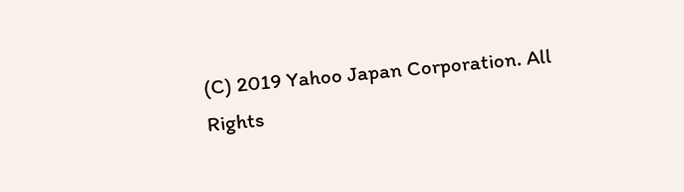(C) 2019 Yahoo Japan Corporation. All Rights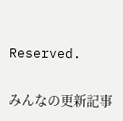Reserved.

みんなの更新記事